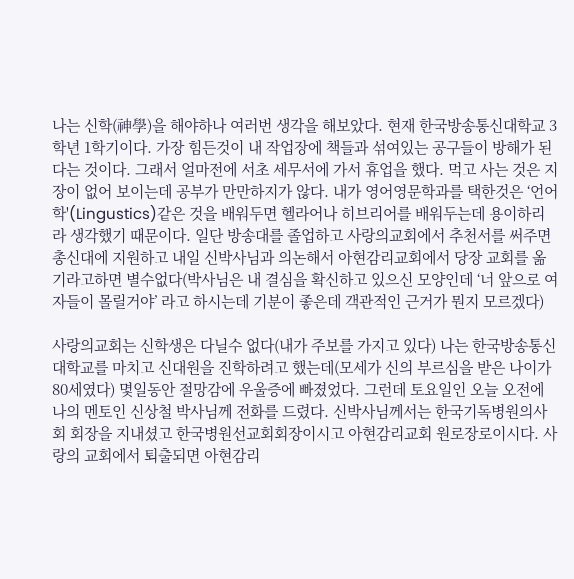나는 신학(神學)을 해야하나 여러번 생각을 해보았다. 현재 한국방송통신대학교 3학년 1학기이다. 가장 힘든것이 내 작업장에 책들과 섞여있는 공구들이 방해가 된다는 것이다. 그래서 얼마전에 서초 세무서에 가서 휴업을 했다. 먹고 사는 것은 지장이 없어 보이는데 공부가 만만하지가 않다. 내가 영어영문학과를 택한것은 ‘언어학'(Lingustics)같은 것을 배워두면 헬라어나 히브리어를 배워두는데 용이하리라 생각했기 때문이다. 일단 방송대를 졸업하고 사랑의교회에서 추천서를 써주면 총신대에 지원하고 내일 신박사님과 의논해서 아현감리교회에서 당장 교회를 옮기라고하면 별수없다(박사님은 내 결심을 확신하고 있으신 모양인데 ‘너 앞으로 여자들이 몰릴거야’ 라고 하시는데 기분이 좋은데 객관적인 근거가 뭔지 모르겠다)

사랑의교회는 신학생은 다닐수 없다(내가 주보를 가지고 있다) 나는 한국방송통신대학교를 마치고 신대원을 진학하려고 했는데(모세가 신의 부르심을 받은 나이가 80세였다) 몇일동안 절망감에 우울증에 빠졌었다. 그런데 토요일인 오늘 오전에 나의 멘토인 신상철 박사님께 전화를 드렸다. 신박사님께서는 한국기독병원의사회 회장을 지내셨고 한국병원선교회회장이시고 아현감리교회 원로장로이시다. 사랑의 교회에서 퇴출되면 아현감리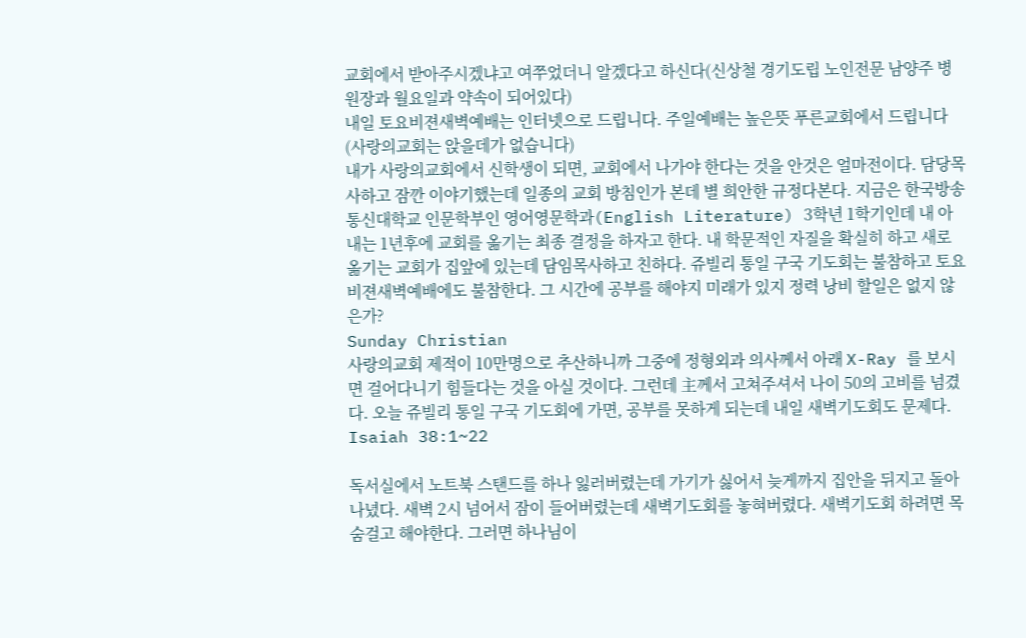교회에서 받아주시겠냐고 여쭈었더니 알겠다고 하신다(신상철 경기도립 노인전문 남양주 병원장과 월요일과 약속이 되어있다)
내일 토요비젼새벽예배는 인터넷으로 드립니다. 주일예배는 높은뜻 푸른교회에서 드립니다(사랑의교회는 앉을데가 없습니다)
내가 사랑의교회에서 신학생이 되면, 교회에서 나가야 한다는 것을 안것은 얼마전이다. 담당목사하고 잠깐 이야기했는데 일종의 교회 방침인가 본데 별 희안한 규정다본다. 지금은 한국방송통신대학교 인문학부인 영어영문학과(English Literature) 3학년 1학기인데 내 아내는 1년후에 교회를 옮기는 최종 결정을 하자고 한다. 내 학문적인 자질을 확실히 하고 새로 옮기는 교회가 집앞에 있는데 담임목사하고 친하다. 쥬빌리 통일 구국 기도회는 불참하고 토요비젼새벽예배에도 불참한다. 그 시간에 공부를 해야지 미래가 있지 정력 낭비 할일은 없지 않은가?
Sunday Christian
사랑의교회 제적이 10만명으로 추산하니까 그중에 정형외과 의사께서 아래 X-Ray 를 보시면 걸어다니기 힘들다는 것을 아실 것이다. 그런데 主께서 고쳐주셔서 나이 50의 고비를 넘겼다. 오늘 쥬빌리 통일 구국 기도회에 가면, 공부를 못하게 되는데 내일 새벽기도회도 문제다.
Isaiah 38:1~22

독서실에서 노트북 스탠드를 하나 잃러버렸는데 가기가 싫어서 늦게까지 집안을 뒤지고 돌아나녔다. 새벽 2시 넘어서 잠이 들어버렸는데 새벽기도회를 놓혀버렸다. 새벽기도회 하려면 목숨걸고 해야한다. 그러면 하나님이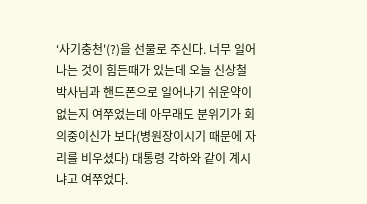‘사기충천'(?)을 선물로 주신다. 너무 일어나는 것이 힘든때가 있는데 오늘 신상철 박사님과 핸드폰으로 일어나기 쉬운약이 없는지 여쭈었는데 아무래도 분위기가 회의중이신가 보다(병원장이시기 때문에 자리를 비우셨다) 대통령 각하와 같이 계시냐고 여쭈었다.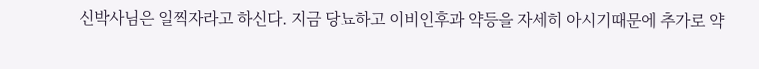신박사님은 일찍자라고 하신다. 지금 당뇨하고 이비인후과 약등을 자세히 아시기때문에 추가로 약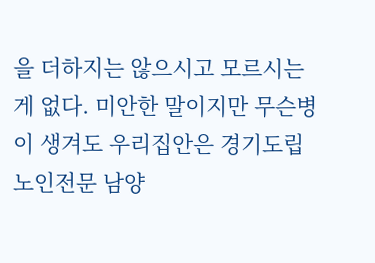을 더하지는 않으시고 모르시는게 없다. 미안한 말이지만 무슨병이 생겨도 우리집안은 경기도립 노인전문 남양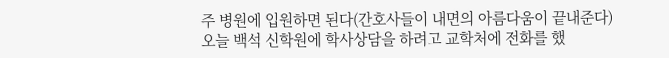주 병원에 입원하면 된다(간호사들이 내면의 아름다움이 끝내준다)
오늘 백석 신학원에 학사상담을 하려고 교학처에 전화를 했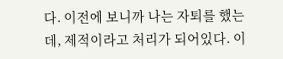다. 이전에 보니까 나는 자퇴를 했는데, 제적이라고 처리가 되어있다. 이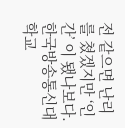전 같으면 난리를 쳤겠지만 ‘인간’ 이 됐나보다. 한국방송통신대학교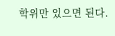학위만 있으면 된다.